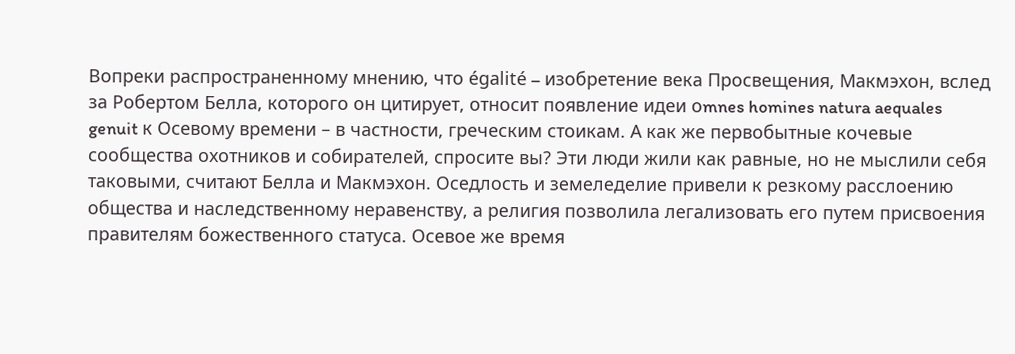Вопреки распространенному мнению, что égalité – изобретение века Просвещения, Макмэхон, вслед за Робертом Белла, которого он цитирует, относит появление идеи оmnes homines natura aequales genuit к Осевому времени – в частности, греческим стоикам. А как же первобытные кочевые сообщества охотников и собирателей, спросите вы? Эти люди жили как равные, но не мыслили себя таковыми, считают Белла и Макмэхон. Оседлость и земеледелие привели к резкому расслоению общества и наследственному неравенству, а религия позволила легализовать его путем присвоения правителям божественного статуса. Осевое же время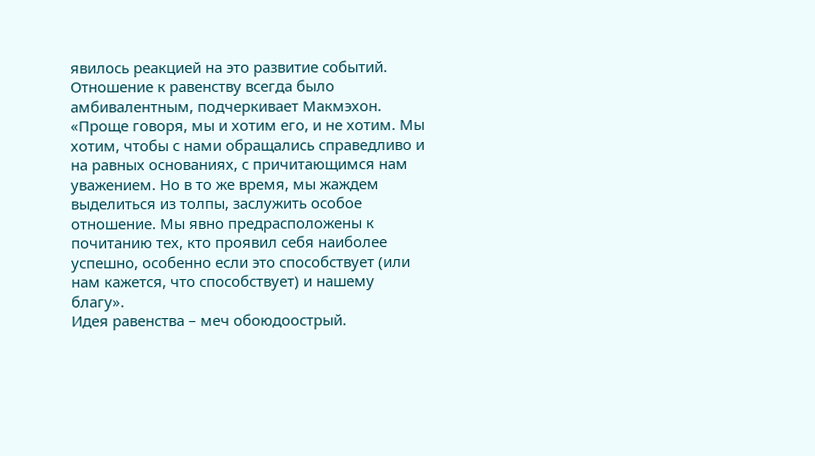явилось реакцией на это развитие событий.
Отношение к равенству всегда было амбивалентным, подчеркивает Макмэхон. «Проще говоря, мы и хотим его, и не хотим. Мы хотим, чтобы с нами обращались справедливо и на равных основаниях, с причитающимся нам уважением. Но в то же время, мы жаждем выделиться из толпы, заслужить особое отношение. Мы явно предрасположены к почитанию тех, кто проявил себя наиболее успешно, особенно если это способствует (или нам кажется, что способствует) и нашему благу».
Идея равенства – меч обоюдоострый.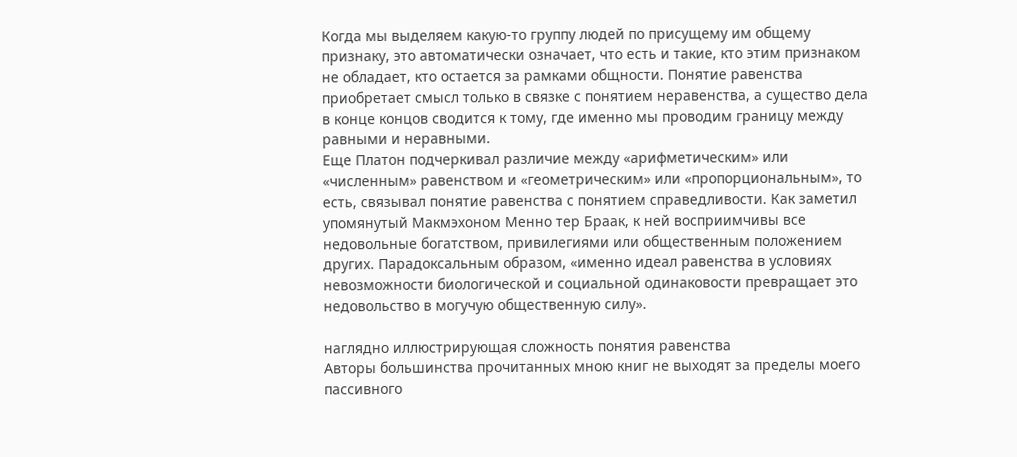Когда мы выделяем какую-то группу людей по присущему им общему признаку, это автоматически означает, что есть и такие, кто этим признаком не обладает, кто остается за рамками общности. Понятие равенства приобретает смысл только в связке с понятием неравенства, а существо дела в конце концов сводится к тому, где именно мы проводим границу между равными и неравными.
Еще Платон подчеркивал различие между «арифметическим» или «численным» равенством и «геометрическим» или «пропорциональным», то есть, связывал понятие равенства с понятием справедливости. Как заметил упомянутый Макмэхоном Менно тер Браак, к ней восприимчивы все недовольные богатством, привилегиями или общественным положением других. Парадоксальным образом, «именно идеал равенства в условиях невозможности биологической и социальной одинаковости превращает это недовольство в могучую общественную силу».

наглядно иллюстрирующая сложность понятия равенства
Авторы большинства прочитанных мною книг не выходят за пределы моего пассивного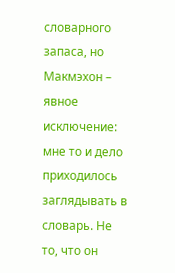словарного запаса, но Макмэхон – явное исключение: мне то и дело приходилось заглядывать в словарь. Не то, что он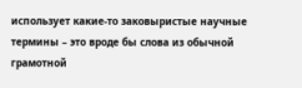использует какие-то заковыристые научные термины – это вроде бы слова из обычной грамотной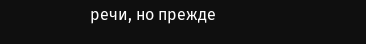речи, но прежде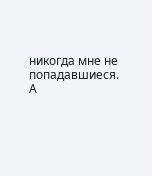никогда мне не попадавшиеся. А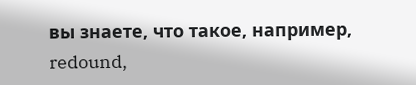вы знаете, что такое, например, redound,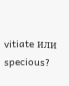vitiate или specious?